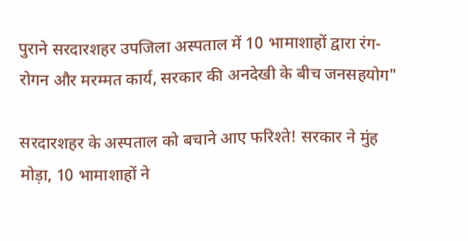पुराने सरदारशहर उपजिला अस्पताल में 10 भामाशाहों द्वारा रंग-रोगन और मरम्मत कार्य, सरकार की अनदेखी के बीच जनसहयोग"

सरदारशहर के अस्पताल को बचाने आए फरिश्ते! सरकार ने मुंह मोड़ा, 10 भामाशाहों ने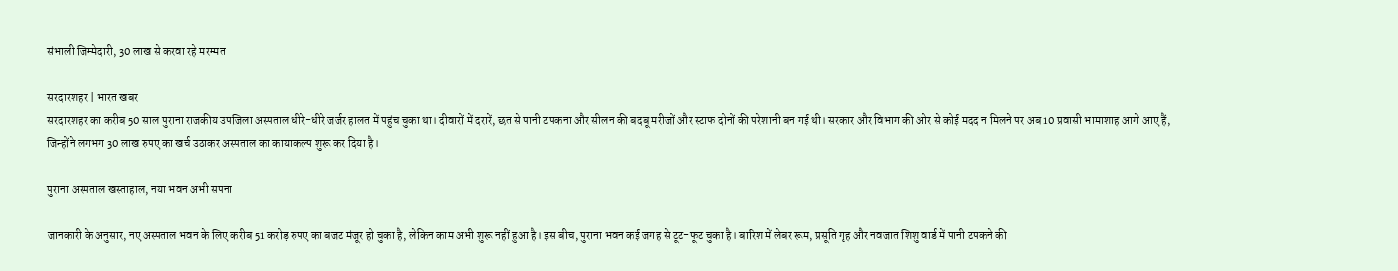संभाली जिम्मेदारी, 30 लाख से करवा रहे मरम्मत

सरदारशहर | भारत खबर
सरदारशहर का करीब 50 साल पुराना राजकीय उपजिला अस्पताल धीरे-धीरे जर्जर हालत में पहुंच चुका था। दीवारों में दरारें, छत से पानी टपकना और सीलन की बदबू मरीजों और स्टाफ दोनों की परेशानी बन गई थी। सरकार और विभाग की ओर से कोई मदद न मिलने पर अब 10 प्रवासी भामाशाह आगे आए हैं, जिन्होंने लगभग 30 लाख रुपए का खर्च उठाकर अस्पताल का कायाकल्प शुरू कर दिया है।

पुराना अस्पताल खस्ताहाल, नया भवन अभी सपना

जानकारी के अनुसार, नए अस्पताल भवन के लिए करीब 51 करोड़ रुपए का बजट मंजूर हो चुका है, लेकिन काम अभी शुरू नहीं हुआ है। इस बीच, पुराना भवन कई जगह से टूट-फूट चुका है। बारिश में लेबर रूम, प्रसूति गृह और नवजात शिशु वार्ड में पानी टपकने की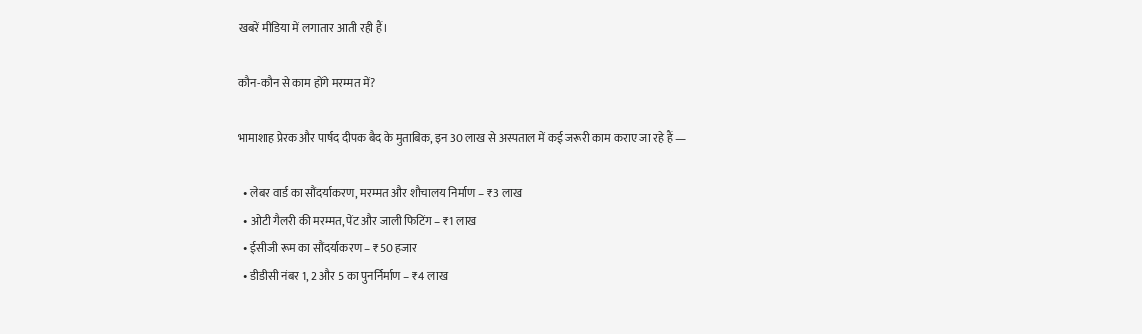खबरें मीडिया में लगातार आती रही हैं।

कौन-कौन से काम होंगे मरम्मत में?

भामाशाह प्रेरक और पार्षद दीपक बैद के मुताबिक, इन 30 लाख से अस्पताल में कई जरूरी काम कराए जा रहे हैं —

  • लेबर वार्ड का सौंदर्याकरण, मरम्मत और शौचालय निर्माण – ₹3 लाख
  • ओटी गैलरी की मरम्मत, पेंट और जाली फिटिंग – ₹1 लाख
  • ईसीजी रूम का सौंदर्याकरण – ₹50 हजार
  • डीडीसी नंबर 1, 2 और 5 का पुनर्निर्माण – ₹4 लाख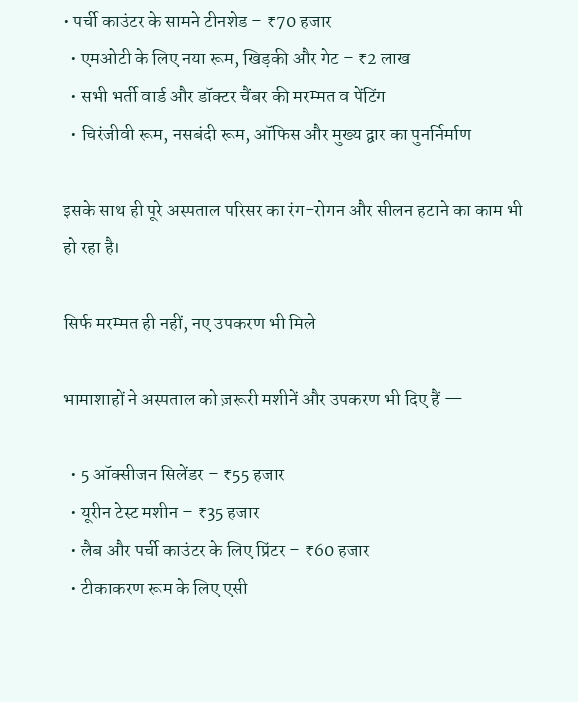• पर्ची काउंटर के सामने टीनशेड – ₹70 हजार
  • एमओटी के लिए नया रूम, खिड़की और गेट – ₹2 लाख
  • सभी भर्ती वार्ड और डॉक्टर चैंबर की मरम्मत व पेंटिंग
  • चिरंजीवी रूम, नसबंदी रूम, ऑफिस और मुख्य द्वार का पुनर्निर्माण

इसके साथ ही पूरे अस्पताल परिसर का रंग-रोगन और सीलन हटाने का काम भी हो रहा है।

सिर्फ मरम्मत ही नहीं, नए उपकरण भी मिले

भामाशाहों ने अस्पताल को ज़रूरी मशीनें और उपकरण भी दिए हैं —

  • 5 ऑक्सीजन सिलेंडर – ₹55 हजार
  • यूरीन टेस्ट मशीन – ₹35 हजार
  • लैब और पर्ची काउंटर के लिए प्रिंटर – ₹60 हजार
  • टीकाकरण रूम के लिए एसी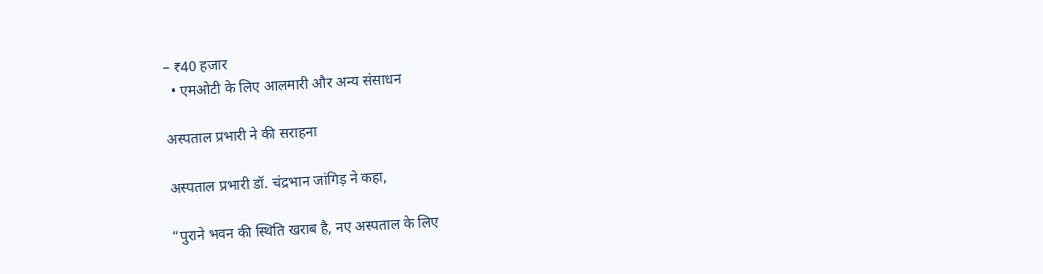– ₹40 हजार
  • एमओटी के लिए आलमारी और अन्य संसाधन

अस्पताल प्रभारी ने की सराहना

अस्पताल प्रभारी डॉ. चंद्रभान जांगिड़ ने कहा,

“पुराने भवन की स्थिति खराब है, नए अस्पताल के लिए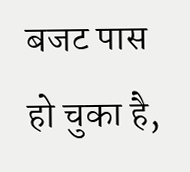बजट पास हो चुका है,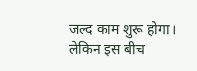जल्द काम शुरू होगा। लेकिन इस बीच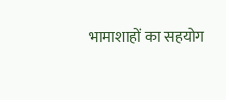भामाशाहों का सहयोग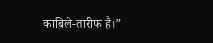काबिले-तारीफ है।”